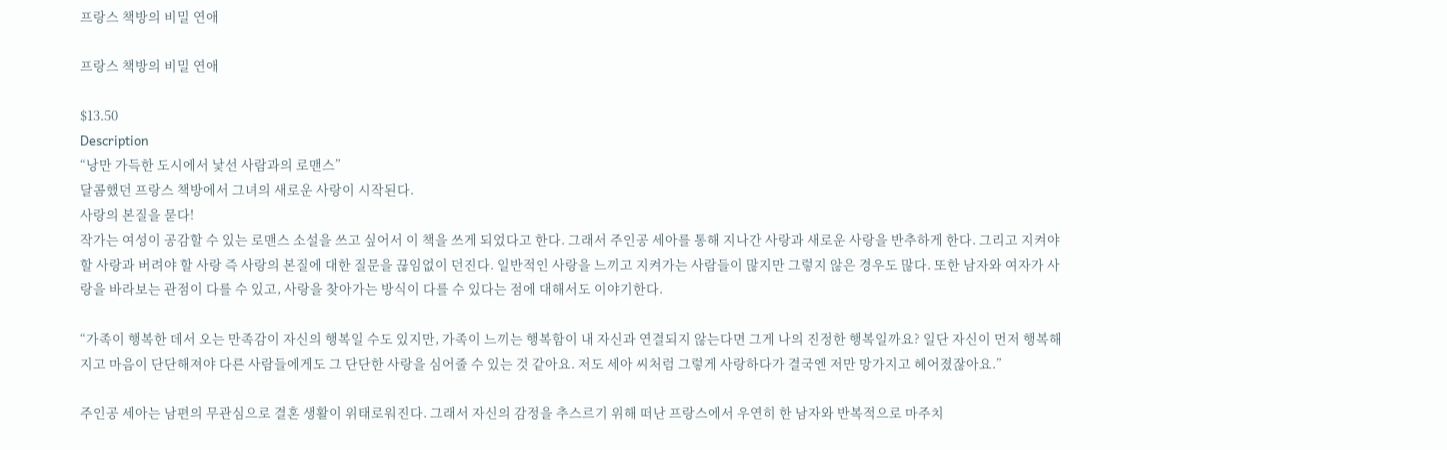프랑스 책방의 비밀 연애

프랑스 책방의 비밀 연애

$13.50
Description
“낭만 가득한 도시에서 낯선 사람과의 로맨스”
달콤했던 프랑스 책방에서 그녀의 새로운 사랑이 시작된다.
사랑의 본질을 묻다!
작가는 여성이 공감할 수 있는 로맨스 소설을 쓰고 싶어서 이 책을 쓰게 되었다고 한다. 그래서 주인공 세아를 통해 지나간 사랑과 새로운 사랑을 반추하게 한다. 그리고 지켜야 할 사랑과 버려야 할 사랑 즉 사랑의 본질에 대한 질문을 끊임없이 던진다. 일반적인 사랑을 느끼고 지켜가는 사람들이 많지만 그렇지 않은 경우도 많다. 또한 남자와 여자가 사랑을 바라보는 관점이 다를 수 있고, 사랑을 찾아가는 방식이 다를 수 있다는 점에 대해서도 이야기한다.

“가족이 행복한 데서 오는 만족감이 자신의 행복일 수도 있지만, 가족이 느끼는 행복함이 내 자신과 연결되지 않는다면 그게 나의 진정한 행복일까요? 일단 자신이 먼저 행복해지고 마음이 단단해져야 다른 사람들에게도 그 단단한 사랑을 심어줄 수 있는 것 같아요. 저도 세아 씨처럼 그렇게 사랑하다가 결국엔 저만 망가지고 헤어졌잖아요.”

주인공 세아는 남편의 무관심으로 결혼 생활이 위태로워진다. 그래서 자신의 감정을 추스르기 위해 떠난 프랑스에서 우연히 한 남자와 반복적으로 마주치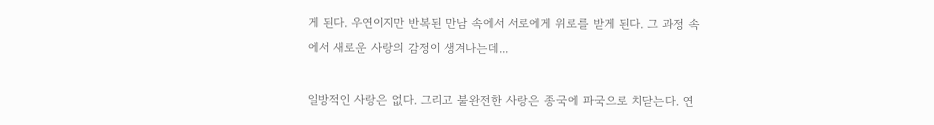게 된다. 우연이지만 반복된 만남 속에서 서로에게 위로를 받게 된다. 그 과정 속에서 새로운 사랑의 감정이 생겨나는데...

일방적인 사랑은 없다. 그리고 불완전한 사랑은 종국에 파국으로 치닫는다. 연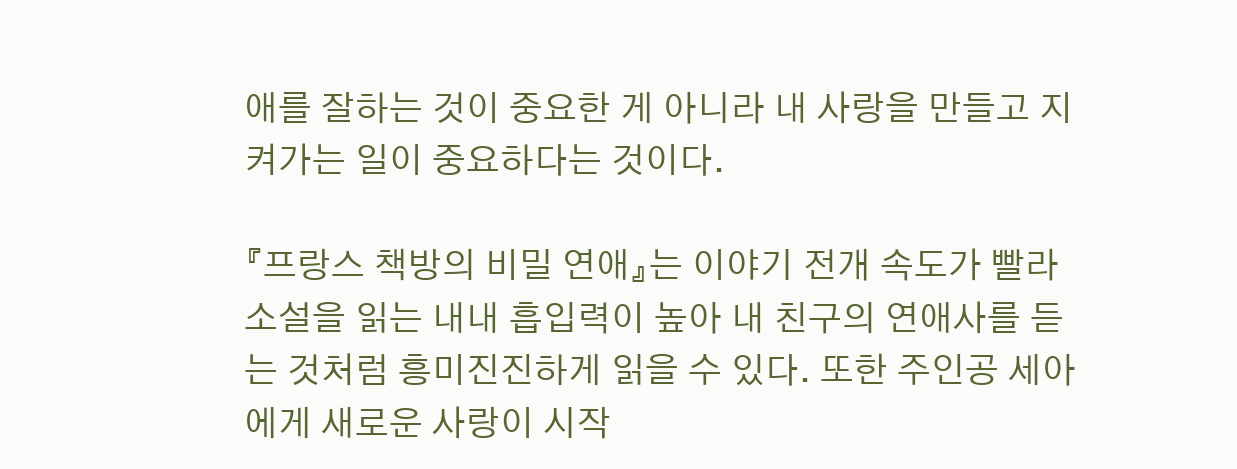애를 잘하는 것이 중요한 게 아니라 내 사랑을 만들고 지켜가는 일이 중요하다는 것이다.

『프랑스 책방의 비밀 연애』는 이야기 전개 속도가 빨라 소설을 읽는 내내 흡입력이 높아 내 친구의 연애사를 듣는 것처럼 흥미진진하게 읽을 수 있다. 또한 주인공 세아에게 새로운 사랑이 시작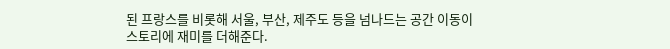된 프랑스를 비롯해 서울, 부산, 제주도 등을 넘나드는 공간 이동이 스토리에 재미를 더해준다.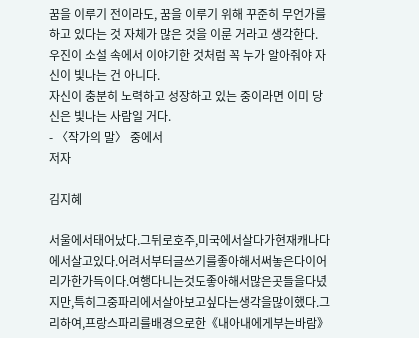꿈을 이루기 전이라도, 꿈을 이루기 위해 꾸준히 무언가를 하고 있다는 것 자체가 많은 것을 이룬 거라고 생각한다.
우진이 소설 속에서 이야기한 것처럼 꼭 누가 알아줘야 자신이 빛나는 건 아니다.
자신이 충분히 노력하고 성장하고 있는 중이라면 이미 당신은 빛나는 사람일 거다.
- 〈작가의 말〉 중에서
저자

김지혜

서울에서태어났다.그뒤로호주,미국에서살다가현재캐나다에서살고있다.어려서부터글쓰기를좋아해서써놓은다이어리가한가득이다.여행다니는것도좋아해서많은곳들을다녔지만,특히그중파리에서살아보고싶다는생각을많이했다.그리하여,프랑스파리를배경으로한《내아내에게부는바람》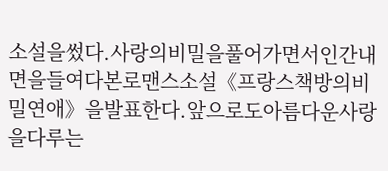소설을썼다.사랑의비밀을풀어가면서인간내면을들여다본로맨스소설《프랑스책방의비밀연애》을발표한다.앞으로도아름다운사랑을다루는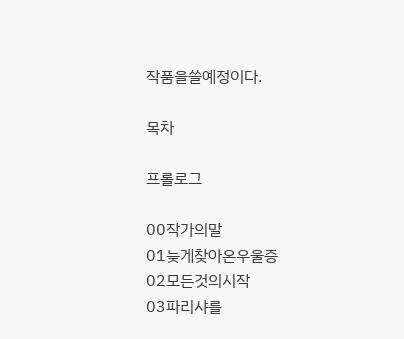작품을쓸예정이다.

목차

프롤로그

00작가의말
01늦게찾아온우울증
02모든것의시작
03파리샤를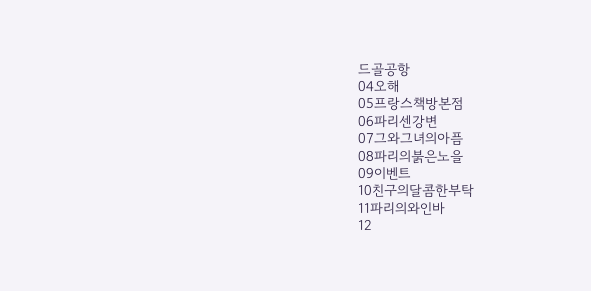드골공항
04오해
05프랑스책방본점
06파리센강변
07그와그녀의아픔
08파리의붉은노을
09이벤트
10친구의달콤한부탁
11파리의와인바
12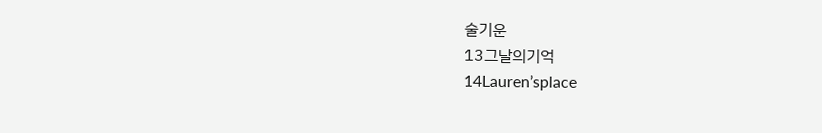술기운
13그날의기억
14Lauren’splace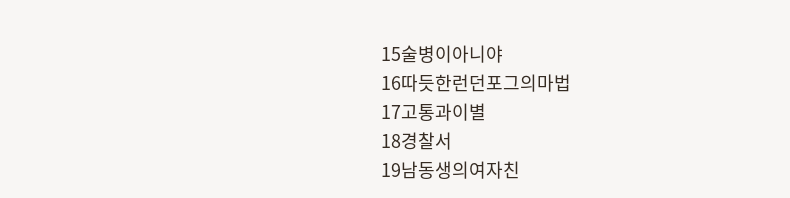15술병이아니야
16따듯한런던포그의마법
17고통과이별
18경찰서
19남동생의여자친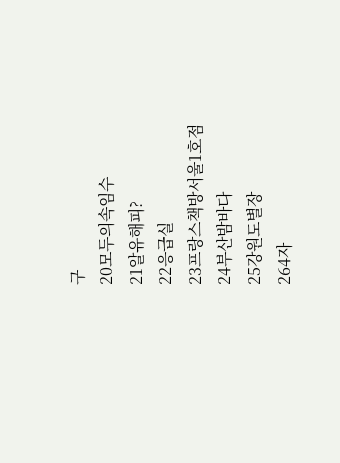구
20모두의속임수
21알유해피?
22응급실
23프랑스책방서울1호점
24부산밤바다
25강원도별장
264자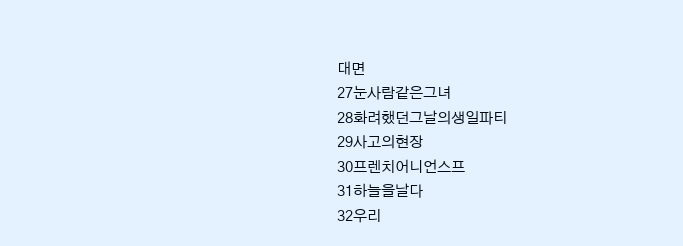대면
27눈사람같은그녀
28화려했던그날의생일파티
29사고의현장
30프렌치어니언스프
31하늘을날다
32우리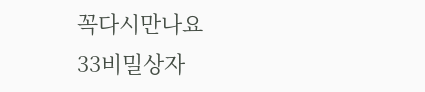꼭다시만나요
33비밀상자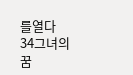를열다
34그녀의꿈